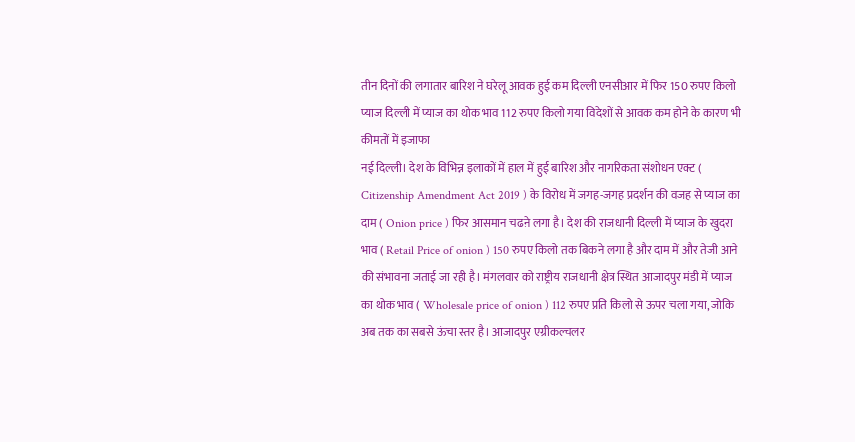तीन दिनों की लगातार बारिश ने घरेलू आवक हुई कम दिल्ली एनसीआर में फिर 150 रुपए किलो प्याज दिल्ली में प्याज का थोक भाव 112 रुपए किलो गया विदेशों से आवक कम होने के कारण भी कीमतों में इजाफा
नई दिल्ली। देश के विभिन्न इलाकों में हाल में हुई बारिश और नागरिकता संशोधन एक्ट ( Citizenship Amendment Act 2019 ) के विरोध में जगह-जगह प्रदर्शन की वजह से प्याज का दाम ( Onion price ) फिर आसमान चढऩे लगा है। देश की राजधानी दिल्ली में प्याज के खुदरा भाव ( Retail Price of onion ) 150 रुपए किलो तक बिकने लगा है और दाम में और तेजी आने की संभावना जताई जा रही है। मंगलवार को राष्ट्रीय राजधानी क्षेत्र स्थित आजादपुर मंडी में प्याज का थोक भाव ( Wholesale price of onion ) 112 रुपए प्रति किलो से ऊपर चला गया, जोकि अब तक का सबसे ऊंचा स्तर है। आजादपुर एग्रीकल्चलर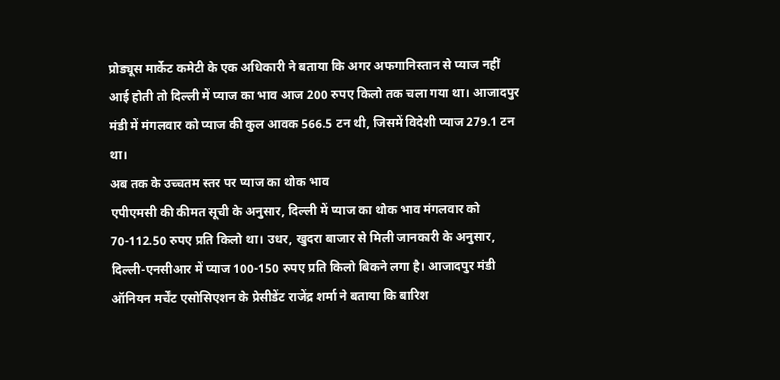प्रोड्यूस मार्केट कमेटी के एक अधिकारी ने बताया कि अगर अफगानिस्तान से प्याज नहीं आई होती तो दिल्ली में प्याज का भाव आज 200 रुपए किलो तक चला गया था। आजादपुर मंडी में मंगलवार को प्याज की कुल आवक 566.5 टन थी, जिसमें विदेशी प्याज 279.1 टन था।
अब तक के उच्चतम स्तर पर प्याज का थोक भाव
एपीएमसी की कीमत सूची के अनुसार, दिल्ली में प्याज का थोक भाव मंगलवार को 70-112.50 रुपए प्रति किलो था। उधर, खुदरा बाजार से मिली जानकारी के अनुसार, दिल्ली-एनसीआर में प्याज 100-150 रुपए प्रति किलो बिकने लगा है। आजादपुर मंडी ऑनियन मर्चेंट एसोसिएशन के प्रेसीडेंट राजेंद्र शर्मा ने बताया कि बारिश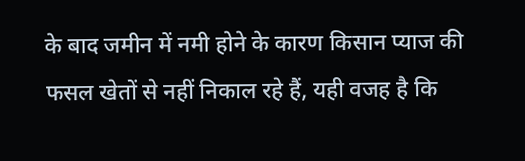के बाद जमीन में नमी होने के कारण किसान प्याज की फसल खेतों से नहीं निकाल रहे हैं, यही वजह है कि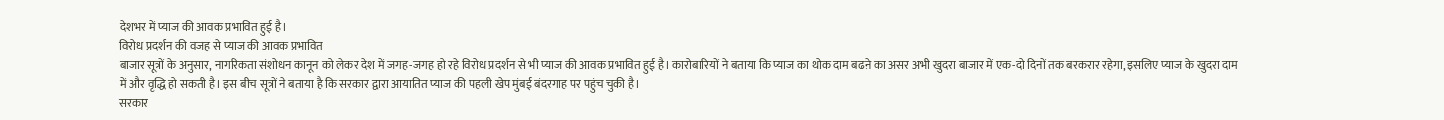देशभर में प्याज की आवक प्रभावित हुई है।
विरोध प्रदर्शन की वजह से प्याज की आवक प्रभावित
बाजार सूत्रों के अनुसार, नागरिकता संशोधन कानून को लेकर देश में जगह-जगह हो रहे विरोध प्रदर्शन से भी प्याज की आवक प्रभावित हुई है। कारोबारियों ने बताया कि प्याज का थोक दाम बढऩे का असर अभी खुदरा बाजार में एक-दो दिनों तक बरकरार रहेगा, इसलिए प्याज के खुदरा दाम में और वृद्धि हो सकती है। इस बीच सूत्रों ने बताया है कि सरकार द्वारा आयातित प्याज की पहली खेप मुंबई बंदरगाह पर पहुंच चुकी है।
सरकार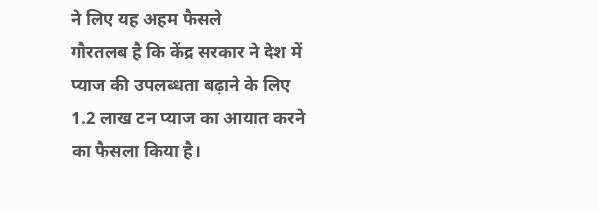ने लिए यह अहम फैसले
गौरतलब है कि केंद्र सरकार ने देश में प्याज की उपलब्धता बढ़ाने के लिए 1.2 लाख टन प्याज का आयात करने का फैसला किया है।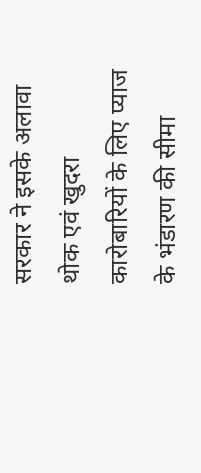सरकार ने इसके अलावा थोक एवं खुदरा कारोबारियों के लिए प्याज के भंडारण की सीमा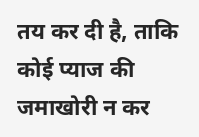तय कर दी है, ताकि कोई प्याज की जमाखोरी न कर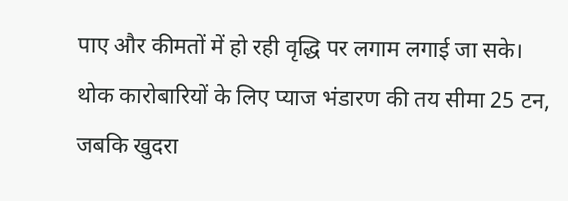पाए और कीमतों में हो रही वृद्धि पर लगाम लगाई जा सके। थोक कारोबारियों के लिए प्याज भंडारण की तय सीमा 25 टन, जबकि खुदरा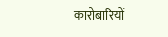कारोबारियों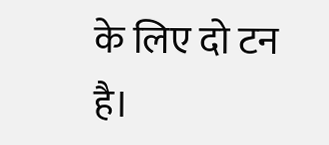के लिए दो टन है।